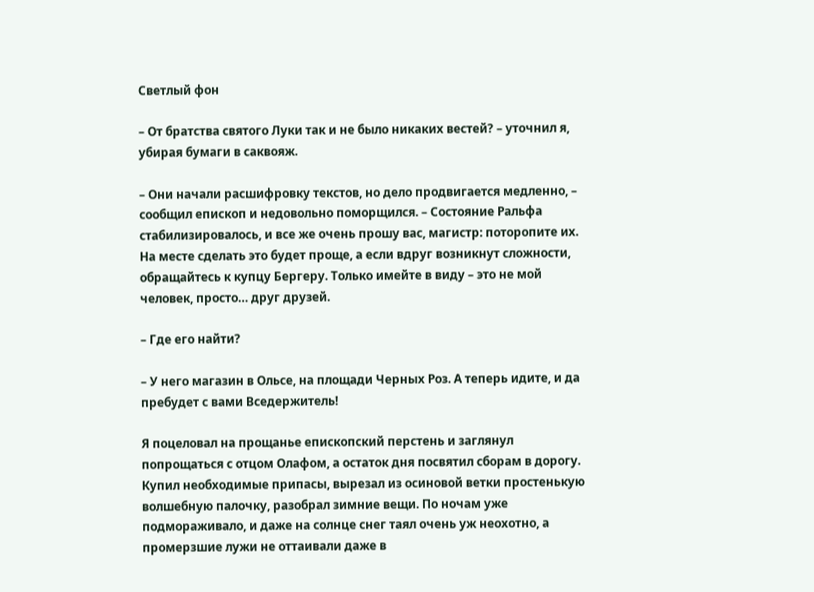Светлый фон

– От братства святого Луки так и не было никаких вестей? – уточнил я, убирая бумаги в саквояж.

– Они начали расшифровку текстов, но дело продвигается медленно, – сообщил епископ и недовольно поморщился. – Состояние Ральфа стабилизировалось, и все же очень прошу вас, магистр: поторопите их. На месте сделать это будет проще, а если вдруг возникнут сложности, обращайтесь к купцу Бергеру. Только имейте в виду – это не мой человек, просто… друг друзей.

– Где его найти?

– У него магазин в Ольсе, на площади Черных Роз. А теперь идите, и да пребудет с вами Вседержитель!

Я поцеловал на прощанье епископский перстень и заглянул попрощаться с отцом Олафом, а остаток дня посвятил сборам в дорогу. Купил необходимые припасы, вырезал из осиновой ветки простенькую волшебную палочку, разобрал зимние вещи. По ночам уже подмораживало, и даже на солнце снег таял очень уж неохотно, а промерзшие лужи не оттаивали даже в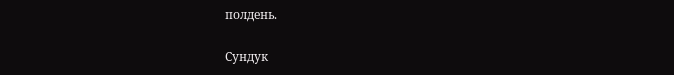полдень.

Сундук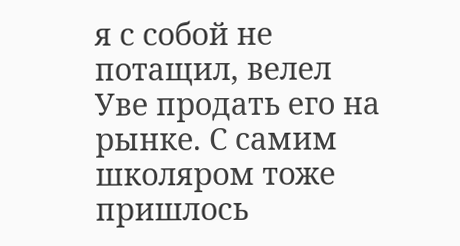я с собой не потащил, велел Уве продать его на рынке. С самим школяром тоже пришлось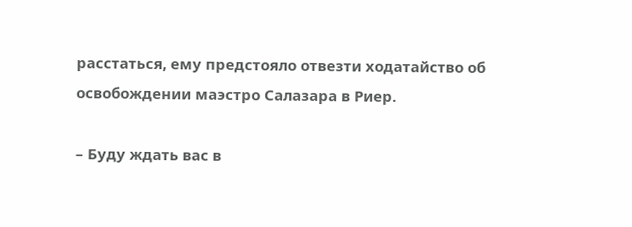расстаться, ему предстояло отвезти ходатайство об освобождении маэстро Салазара в Риер.

– Буду ждать вас в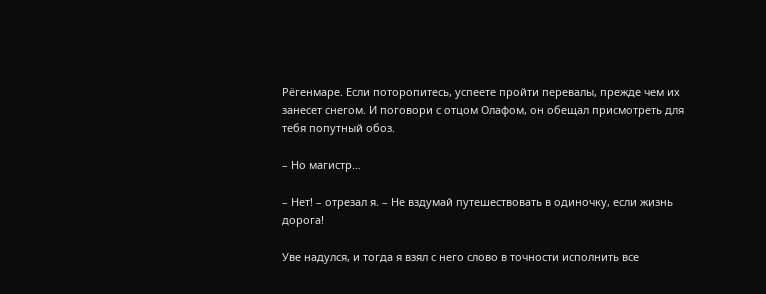Рёгенмаре. Если поторопитесь, успеете пройти перевалы, прежде чем их занесет снегом. И поговори с отцом Олафом, он обещал присмотреть для тебя попутный обоз.

– Но магистр…

– Нет! – отрезал я. – Не вздумай путешествовать в одиночку, если жизнь дорога!

Уве надулся, и тогда я взял с него слово в точности исполнить все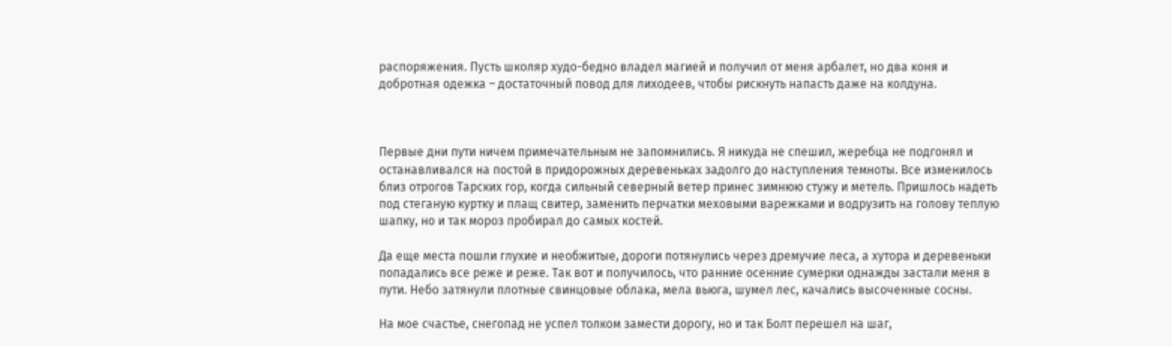распоряжения. Пусть школяр худо-бедно владел магией и получил от меня арбалет, но два коня и добротная одежка – достаточный повод для лиходеев, чтобы рискнуть напасть даже на колдуна.



Первые дни пути ничем примечательным не запомнились. Я никуда не спешил, жеребца не подгонял и останавливался на постой в придорожных деревеньках задолго до наступления темноты. Все изменилось близ отрогов Тарских гор, когда сильный северный ветер принес зимнюю стужу и метель. Пришлось надеть под стеганую куртку и плащ свитер, заменить перчатки меховыми варежками и водрузить на голову теплую шапку, но и так мороз пробирал до самых костей.

Да еще места пошли глухие и необжитые, дороги потянулись через дремучие леса, а хутора и деревеньки попадались все реже и реже. Так вот и получилось, что ранние осенние сумерки однажды застали меня в пути. Небо затянули плотные свинцовые облака, мела вьюга, шумел лес, качались высоченные сосны.

На мое счастье, снегопад не успел толком замести дорогу, но и так Болт перешел на шаг,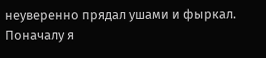неуверенно прядал ушами и фыркал. Поначалу я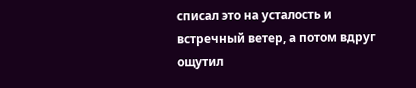списал это на усталость и встречный ветер, а потом вдруг ощутил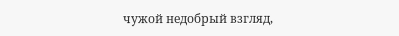чужой недобрый взгляд,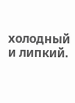холодный и липкий.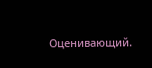Оценивающий.